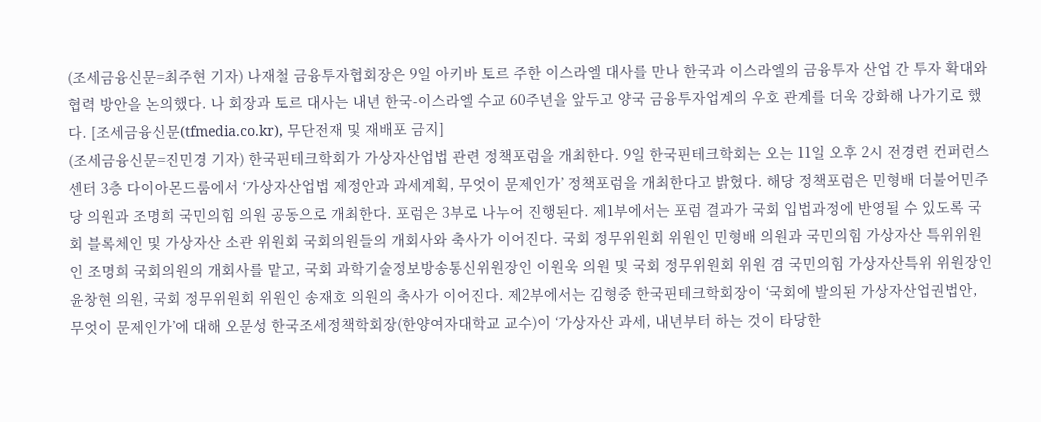(조세금융신문=최주현 기자) 나재철 금융투자협회장은 9일 아키바 토르 주한 이스라엘 대사를 만나 한국과 이스라엘의 금융투자 산업 간 투자 확대와 협력 방안을 논의했다. 나 회장과 토르 대사는 내년 한국-이스라엘 수교 60주년을 앞두고 양국 금융투자업계의 우호 관계를 더욱 강화해 나가기로 했다. [조세금융신문(tfmedia.co.kr), 무단전재 및 재배포 금지]
(조세금융신문=진민경 기자) 한국핀테크학회가 가상자산업법 관련 정책포럼을 개최한다. 9일 한국핀테크학회는 오는 11일 오후 2시 전경련 컨퍼런스센터 3층 다이아몬드룸에서 ‘가상자산업법 제정안과 과세계획, 무엇이 문제인가’ 정책포럼을 개최한다고 밝혔다. 해당 정책포럼은 민형배 더불어민주당 의원과 조명희 국민의힘 의원 공동으로 개최한다. 포럼은 3부로 나누어 진행된다. 제1부에서는 포럼 결과가 국회 입법과정에 반영될 수 있도록 국회 블록체인 및 가상자산 소관 위원회 국회의원들의 개회사와 축사가 이어진다. 국회 정무위원회 위원인 민형배 의원과 국민의힘 가상자산 특위위원인 조명희 국회의원의 개회사를 맡고, 국회 과학기술정보방송통신위원장인 이원욱 의원 및 국회 정무위원회 위원 겸 국민의힘 가상자산특위 위원장인 윤창현 의원, 국회 정무위원회 위원인 송재호 의원의 축사가 이어진다. 제2부에서는 김형중 한국핀테크학회장이 ‘국회에 발의된 가상자산업권법안, 무엇이 문제인가’에 대해 오문성 한국조세정책학회장(한양여자대학교 교수)이 ‘가상자산 과세, 내년부터 하는 것이 타당한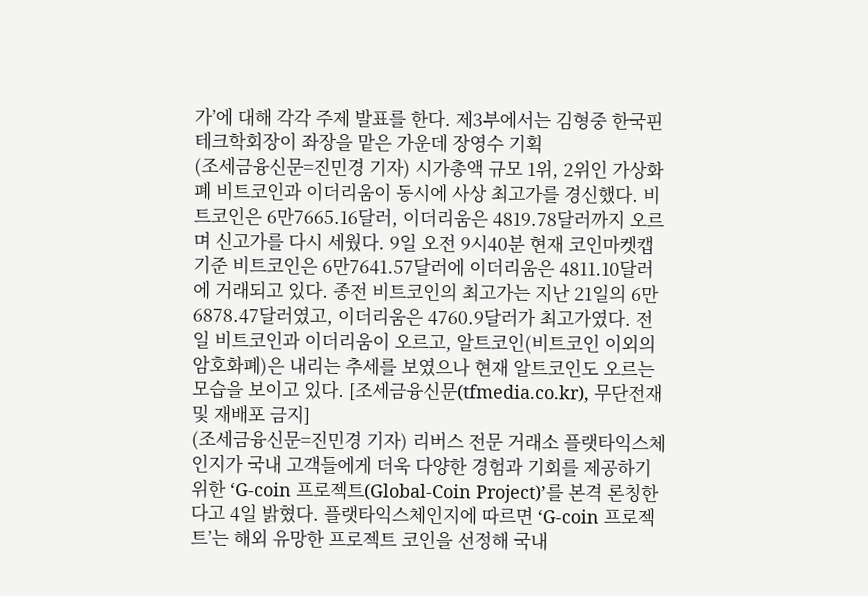가’에 대해 각각 주제 발표를 한다. 제3부에서는 김형중 한국핀테크학회장이 좌장을 맡은 가운데 장영수 기획
(조세금융신문=진민경 기자) 시가총액 규모 1위, 2위인 가상화폐 비트코인과 이더리움이 동시에 사상 최고가를 경신했다. 비트코인은 6만7665.16달러, 이더리움은 4819.78달러까지 오르며 신고가를 다시 세웠다. 9일 오전 9시40분 현재 코인마켓캡 기준 비트코인은 6만7641.57달러에 이더리움은 4811.10달러에 거래되고 있다. 종전 비트코인의 최고가는 지난 21일의 6만6878.47달러였고, 이더리움은 4760.9달러가 최고가였다. 전일 비트코인과 이더리움이 오르고, 알트코인(비트코인 이외의 암호화폐)은 내리는 추세를 보였으나 현재 알트코인도 오르는 모습을 보이고 있다. [조세금융신문(tfmedia.co.kr), 무단전재 및 재배포 금지]
(조세금융신문=진민경 기자) 리버스 전문 거래소 플랫타익스체인지가 국내 고객들에게 더욱 다양한 경험과 기회를 제공하기 위한 ‘G-coin 프로젝트(Global-Coin Project)’를 본격 론칭한다고 4일 밝혔다. 플랫타익스체인지에 따르면 ‘G-coin 프로젝트’는 해외 유망한 프로젝트 코인을 선정해 국내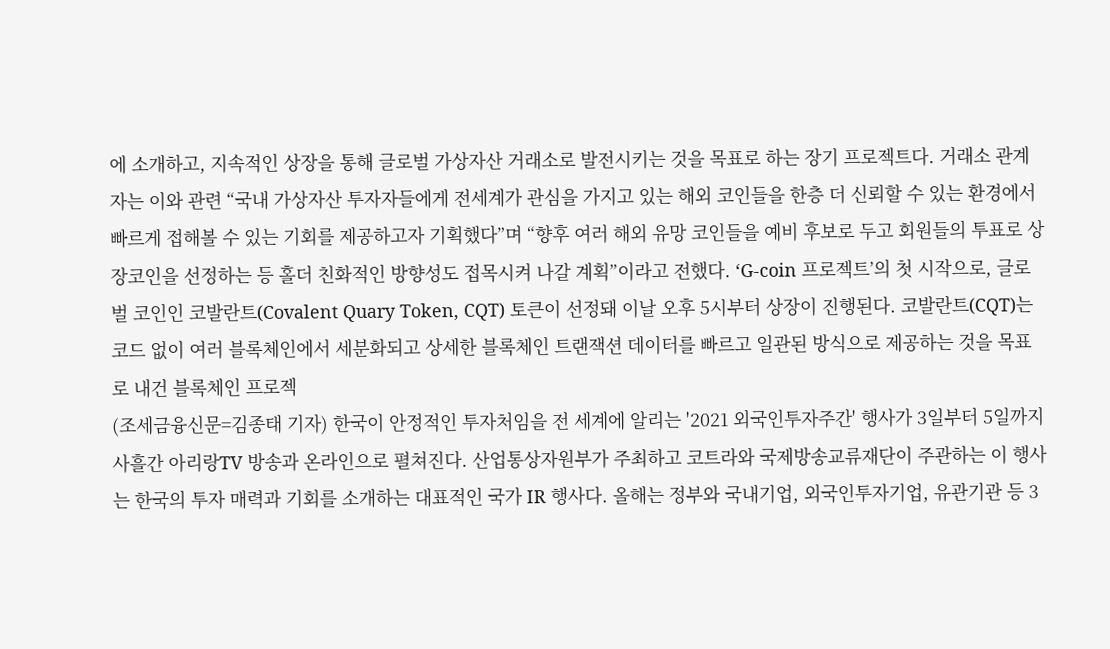에 소개하고, 지속적인 상장을 통해 글로벌 가상자산 거래소로 발전시키는 것을 목표로 하는 장기 프로젝트다. 거래소 관계자는 이와 관련 “국내 가상자산 투자자들에게 전세계가 관심을 가지고 있는 해외 코인들을 한층 더 신뢰할 수 있는 환경에서 빠르게 접해볼 수 있는 기회를 제공하고자 기획했다”며 “향후 여러 해외 유망 코인들을 예비 후보로 두고 회원들의 투표로 상장코인을 선정하는 등 홀더 친화적인 방향성도 접목시켜 나갈 계획”이라고 전했다. ‘G-coin 프로젝트’의 첫 시작으로, 글로벌 코인인 코발란트(Covalent Quary Token, CQT) 토큰이 선정돼 이날 오후 5시부터 상장이 진행된다. 코발란트(CQT)는 코드 없이 여러 블록체인에서 세분화되고 상세한 블록체인 트랜잭션 데이터를 빠르고 일관된 방식으로 제공하는 것을 목표로 내건 블록체인 프로젝
(조세금융신문=김종태 기자) 한국이 안정적인 투자처임을 전 세계에 알리는 '2021 외국인투자주간' 행사가 3일부터 5일까지 사흘간 아리랑TV 방송과 온라인으로 펼쳐진다. 산업통상자원부가 주최하고 코트라와 국제방송교류재단이 주관하는 이 행사는 한국의 투자 매력과 기회를 소개하는 대표적인 국가 IR 행사다. 올해는 정부와 국내기업, 외국인투자기업, 유관기관 등 3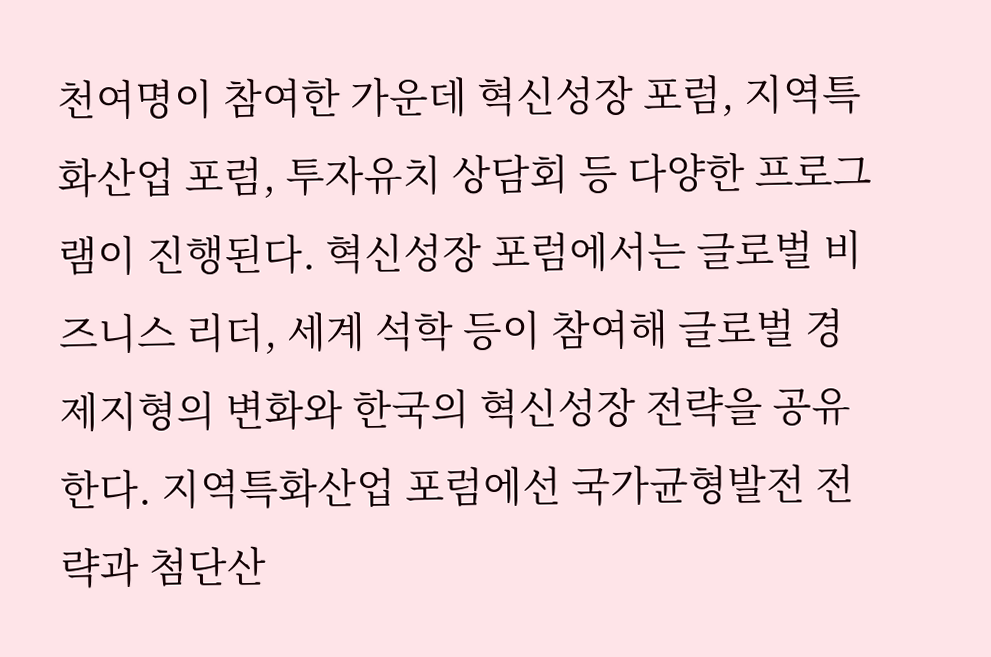천여명이 참여한 가운데 혁신성장 포럼, 지역특화산업 포럼, 투자유치 상담회 등 다양한 프로그램이 진행된다. 혁신성장 포럼에서는 글로벌 비즈니스 리더, 세계 석학 등이 참여해 글로벌 경제지형의 변화와 한국의 혁신성장 전략을 공유한다. 지역특화산업 포럼에선 국가균형발전 전략과 첨단산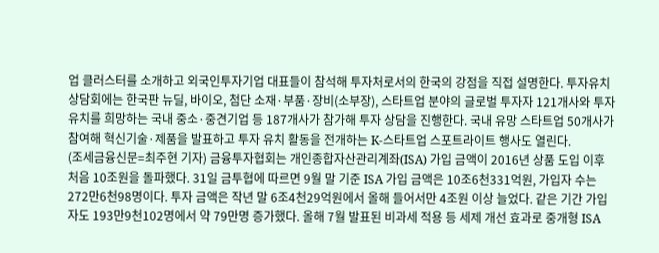업 클러스터를 소개하고 외국인투자기업 대표들이 참석해 투자처로서의 한국의 강점을 직접 설명한다. 투자유치 상담회에는 한국판 뉴딜, 바이오, 첨단 소재·부품·장비(소부장), 스타트업 분야의 글로벌 투자자 121개사와 투자 유치를 희망하는 국내 중소·중견기업 등 187개사가 참가해 투자 상담을 진행한다. 국내 유망 스타트업 50개사가 참여해 혁신기술·제품을 발표하고 투자 유치 활동을 전개하는 K-스타트업 스포트라이트 행사도 열린다.
(조세금융신문=최주현 기자) 금융투자협회는 개인종합자산관리계좌(ISA) 가입 금액이 2016년 상품 도입 이후 처음 10조원을 돌파했다. 31일 금투협에 따르면 9월 말 기준 ISA 가입 금액은 10조6천331억원, 가입자 수는 272만6천98명이다. 투자 금액은 작년 말 6조4천29억원에서 올해 들어서만 4조원 이상 늘었다. 같은 기간 가입자도 193만9천102명에서 약 79만명 증가했다. 올해 7월 발표된 비과세 적용 등 세제 개선 효과로 중개형 ISA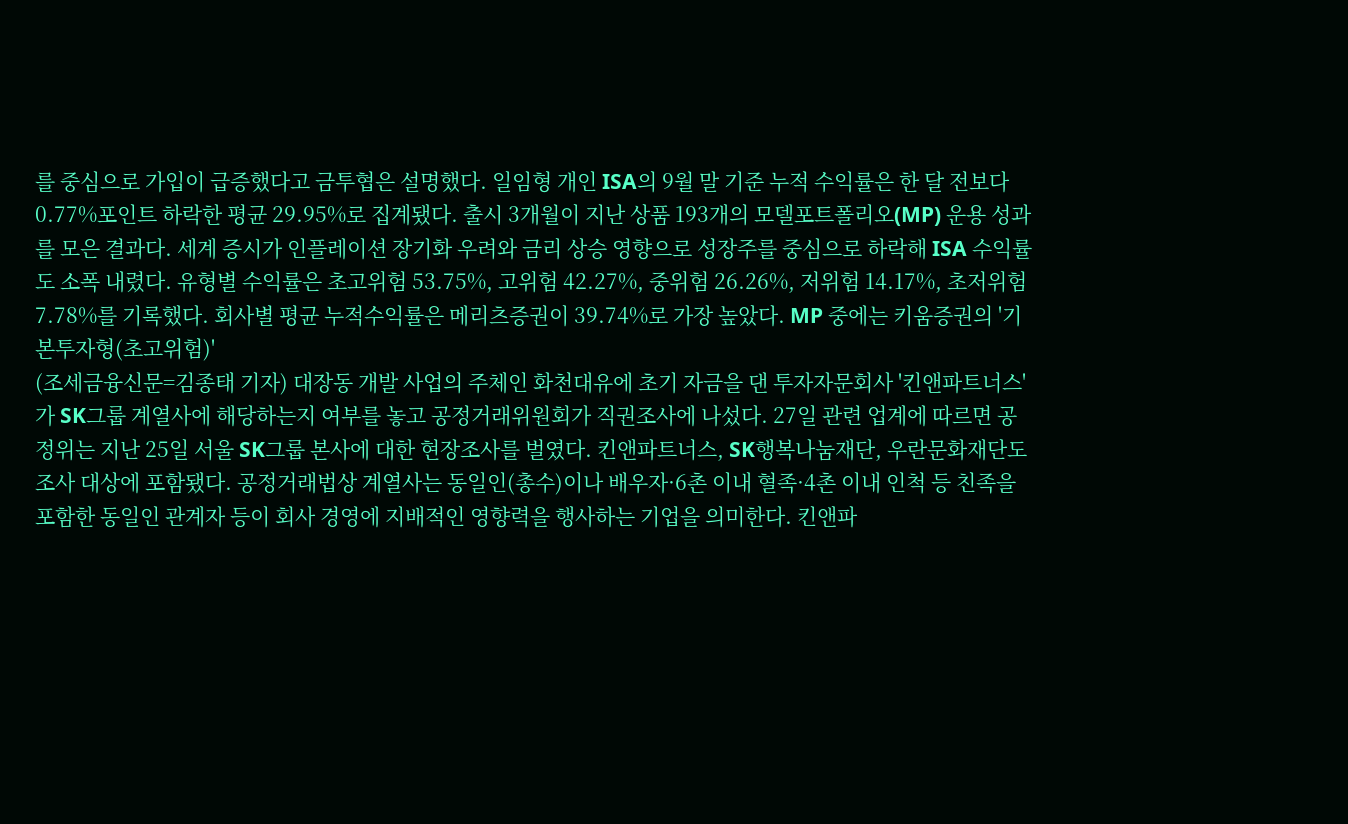를 중심으로 가입이 급증했다고 금투협은 설명했다. 일임형 개인 ISA의 9월 말 기준 누적 수익률은 한 달 전보다 0.77%포인트 하락한 평균 29.95%로 집계됐다. 출시 3개월이 지난 상품 193개의 모델포트폴리오(MP) 운용 성과를 모은 결과다. 세계 증시가 인플레이션 장기화 우려와 금리 상승 영향으로 성장주를 중심으로 하락해 ISA 수익률도 소폭 내렸다. 유형별 수익률은 초고위험 53.75%, 고위험 42.27%, 중위험 26.26%, 저위험 14.17%, 초저위험 7.78%를 기록했다. 회사별 평균 누적수익률은 메리츠증권이 39.74%로 가장 높았다. MP 중에는 키움증권의 '기본투자형(초고위험)'
(조세금융신문=김종태 기자) 대장동 개발 사업의 주체인 화천대유에 초기 자금을 댄 투자자문회사 '킨앤파트너스'가 SK그룹 계열사에 해당하는지 여부를 놓고 공정거래위원회가 직권조사에 나섰다. 27일 관련 업계에 따르면 공정위는 지난 25일 서울 SK그룹 본사에 대한 현장조사를 벌였다. 킨앤파트너스, SK행복나눔재단, 우란문화재단도 조사 대상에 포함됐다. 공정거래법상 계열사는 동일인(총수)이나 배우자·6촌 이내 혈족·4촌 이내 인척 등 친족을 포함한 동일인 관계자 등이 회사 경영에 지배적인 영향력을 행사하는 기업을 의미한다. 킨앤파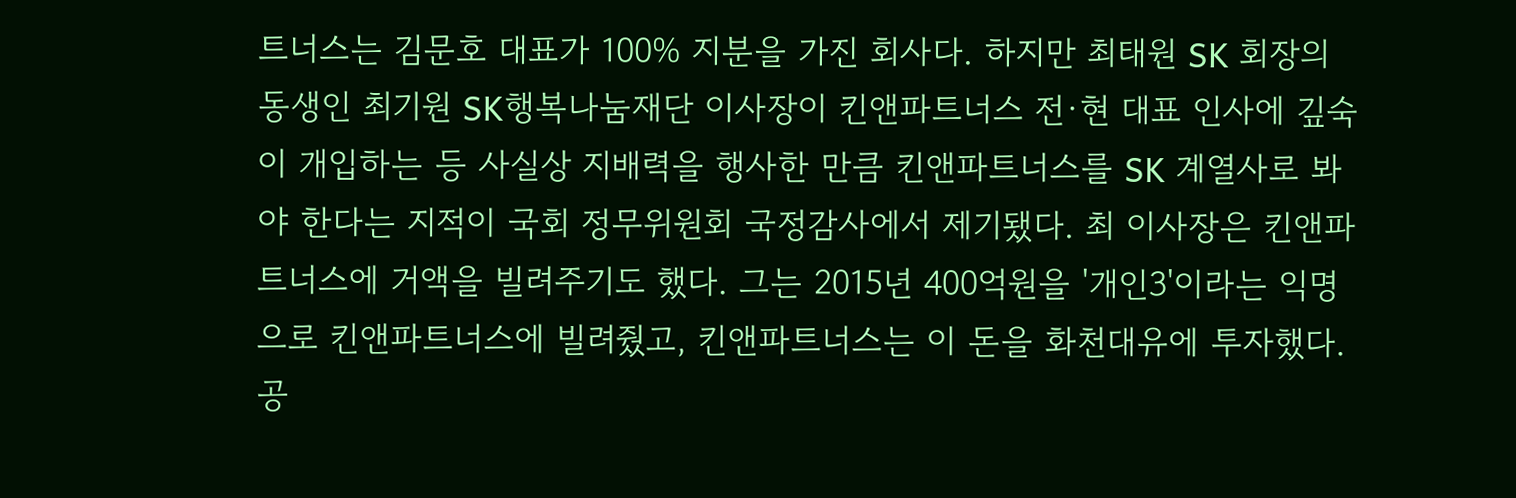트너스는 김문호 대표가 100% 지분을 가진 회사다. 하지만 최태원 SK 회장의 동생인 최기원 SK행복나눔재단 이사장이 킨앤파트너스 전·현 대표 인사에 깊숙이 개입하는 등 사실상 지배력을 행사한 만큼 킨앤파트너스를 SK 계열사로 봐야 한다는 지적이 국회 정무위원회 국정감사에서 제기됐다. 최 이사장은 킨앤파트너스에 거액을 빌려주기도 했다. 그는 2015년 400억원을 '개인3'이라는 익명으로 킨앤파트너스에 빌려줬고, 킨앤파트너스는 이 돈을 화천대유에 투자했다. 공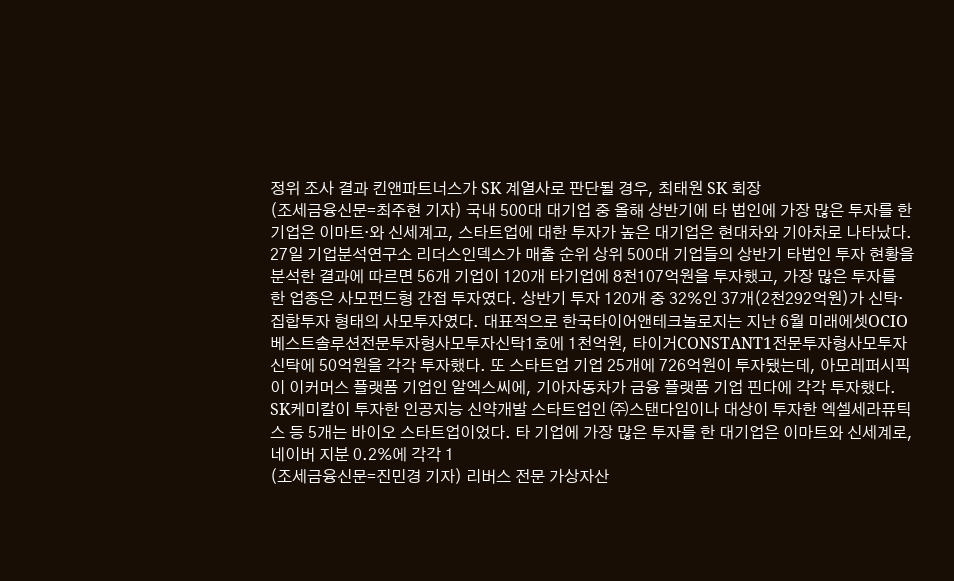정위 조사 결과 킨앤파트너스가 SK 계열사로 판단될 경우, 최태원 SK 회장
(조세금융신문=최주현 기자) 국내 500대 대기업 중 올해 상반기에 타 법인에 가장 많은 투자를 한 기업은 이마트·와 신세계고, 스타트업에 대한 투자가 높은 대기업은 현대차와 기아차로 나타났다. 27일 기업분석연구소 리더스인덱스가 매출 순위 상위 500대 기업들의 상반기 타법인 투자 현황을 분석한 결과에 따르면 56개 기업이 120개 타기업에 8천107억원을 투자했고, 가장 많은 투자를 한 업종은 사모펀드형 간접 투자였다. 상반기 투자 120개 중 32%인 37개(2천292억원)가 신탁·집합투자 형태의 사모투자였다. 대표적으로 한국타이어앤테크놀로지는 지난 6월 미래에셋OCIO베스트솔루션전문투자형사모투자신탁1호에 1천억원, 타이거CONSTANT1전문투자형사모투자신탁에 50억원을 각각 투자했다. 또 스타트업 기업 25개에 726억원이 투자됐는데, 아모레퍼시픽이 이커머스 플랫폼 기업인 알엑스씨에, 기아자동차가 금융 플랫폼 기업 핀다에 각각 투자했다. SK케미칼이 투자한 인공지능 신약개발 스타트업인 ㈜스탠다임이나 대상이 투자한 엑셀세라퓨틱스 등 5개는 바이오 스타트업이었다. 타 기업에 가장 많은 투자를 한 대기업은 이마트와 신세계로, 네이버 지분 0.2%에 각각 1
(조세금융신문=진민경 기자) 리버스 전문 가상자산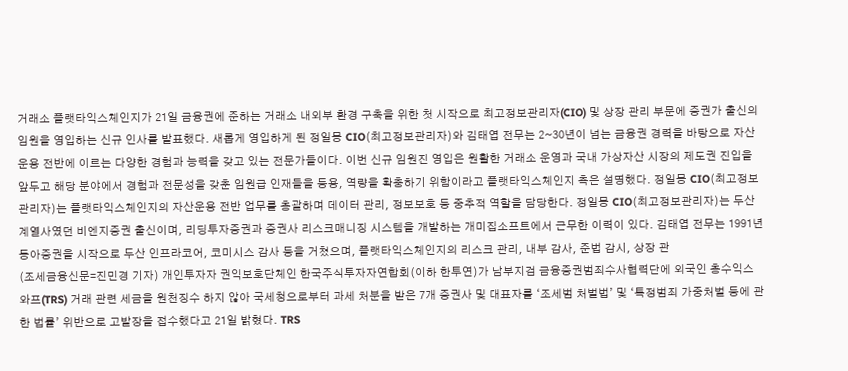거래소 플랫타익스체인지가 21일 금융권에 준하는 거래소 내외부 환경 구축을 위한 첫 시작으로 최고정보관리자(CIO) 및 상장 관리 부문에 증권가 출신의 임원을 영입하는 신규 인사를 발표했다. 새롭게 영입하게 된 정일몽 CIO(최고정보관리자)와 김태엽 전무는 2~30년이 넘는 금융권 경력을 바탕으로 자산운용 전반에 이르는 다양한 경험과 능력을 갖고 있는 전문가들이다. 이번 신규 임원진 영입은 원활한 거래소 운영과 국내 가상자산 시장의 제도권 진입을 앞두고 해당 분야에서 경험과 전문성을 갖춘 임원급 인재들을 등용, 역량을 확충하기 위함이라고 플랫타익스체인지 측은 설명했다. 정일몽 CIO(최고정보관리자)는 플랫타익스체인지의 자산운용 전반 업무를 총괄하며 데이터 관리, 정보보호 등 중추적 역할을 담당한다. 정일몽 CIO(최고정보관리자)는 두산 계열사였던 비엔지증권 출신이며, 리딩투자증권과 증권사 리스크매니징 시스템을 개발하는 개미집소프트에서 근무한 이력이 있다. 김태엽 전무는 1991년 동아증권을 시작으로 두산 인프라코어, 코미시스 감사 등을 거쳤으며, 플랫타익스체인지의 리스크 관리, 내부 감사, 준법 감시, 상장 관
(조세금융신문=진민경 기자) 개인투자자 권익보호단체인 한국주식투자자연합회(이하 한투연)가 남부지검 금융증권범죄수사협력단에 외국인 총수익스와프(TRS) 거래 관련 세금을 원천징수 하지 않아 국세청으로부터 과세 처분을 받은 7개 증권사 및 대표자를 ‘조세범 처벌법’ 및 ‘특정범죄 가중처벌 등에 관한 법률’ 위반으로 고발장을 접수했다고 21일 밝혔다. TRS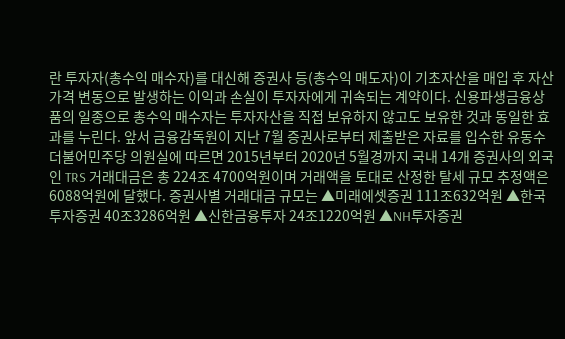란 투자자(총수익 매수자)를 대신해 증권사 등(총수익 매도자)이 기초자산을 매입 후 자산 가격 변동으로 발생하는 이익과 손실이 투자자에게 귀속되는 계약이다. 신용파생금융상품의 일종으로 총수익 매수자는 투자자산을 직접 보유하지 않고도 보유한 것과 동일한 효과를 누린다. 앞서 금융감독원이 지난 7월 증권사로부터 제출받은 자료를 입수한 유동수 더불어민주당 의원실에 따르면 2015년부터 2020년 5월경까지 국내 14개 증권사의 외국인 TRS 거래대금은 총 224조 4700억원이며 거래액을 토대로 산정한 탈세 규모 추정액은 6088억원에 달했다. 증권사별 거래대금 규모는 ▲미래에셋증권 111조632억원 ▲한국투자증권 40조3286억원 ▲신한금융투자 24조1220억원 ▲NH투자증권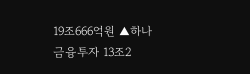19조666억원 ▲하나금융투자 13조2